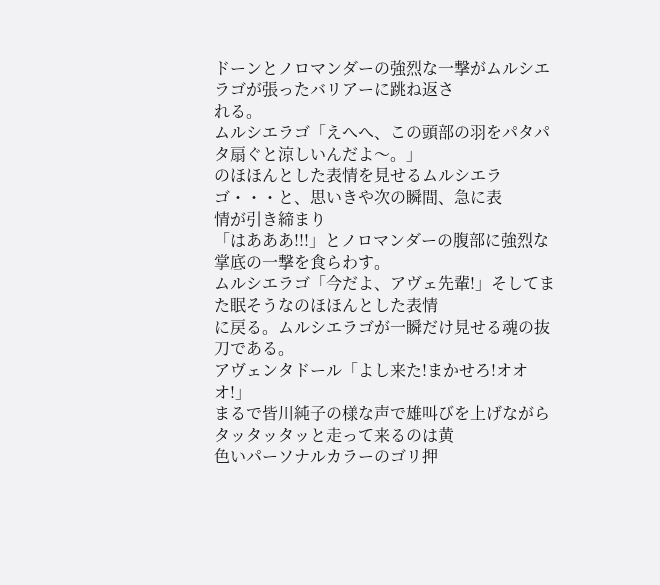ドーンとノロマンダーの強烈な一撃がムルシエラゴが張ったバリアーに跳ね返さ
れる。
ムルシエラゴ「えへへ、この頭部の羽をパタパタ扇ぐと涼しいんだよ〜。」
のほほんとした表情を見せるムルシエラゴ・・・と、思いきや次の瞬間、急に表
情が引き締まり
「はあああ!!!」とノロマンダーの腹部に強烈な掌底の一撃を食らわす。
ムルシエラゴ「今だよ、アヴェ先輩!」そしてまた眠そうなのほほんとした表情
に戻る。ムルシエラゴが一瞬だけ見せる魂の抜刀である。
アヴェンタドール「よし来た!まかせろ!オオオ!」
まるで皆川純子の様な声で雄叫びを上げながらタッタッタッと走って来るのは黄
色いパーソナルカラーのゴリ押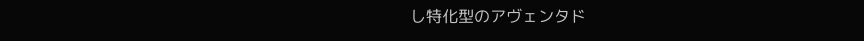し特化型のアヴェンタド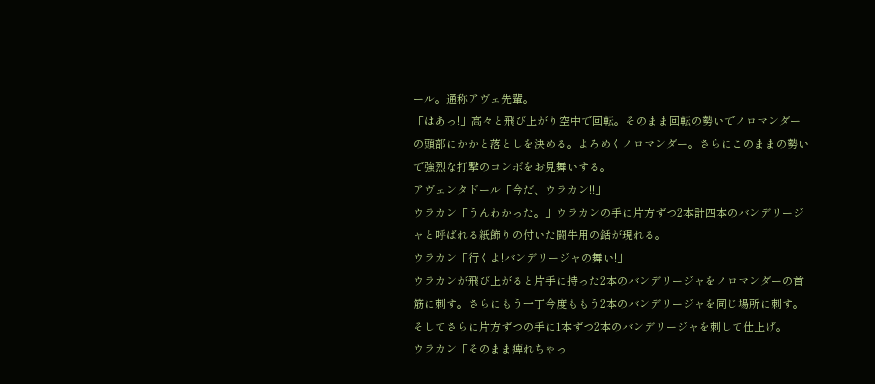ール。通称アヴェ先輩。
「はあっ!」高々と飛び上がり空中で回転。そのまま回転の勢いでノロマンダー
の頭部にかかと落としを決める。よろめくノロマンダー。さらにこのままの勢い
で強烈な打撃のコンボをお見舞いする。
アヴェンタドール「今だ、ウラカン!!」
ウラカン「うんわかった。」ウラカンの手に片方ずつ2本計四本のバンデリージ
ャと呼ばれる紙飾りの付いた闘牛用の銛が現れる。
ウラカン「行くよ!バンデリージャの舞い!」
ウラカンが飛び上がると片手に持った2本のバンデリージャをノロマンダーの首
筋に刺す。さらにもう一丁今度ももう2本のバンデリージャを同じ場所に刺す。
そしてさらに片方ずつの手に1本ずつ2本のバンデリージャを刺して仕上げ。
ウラカン「そのまま痺れちゃっ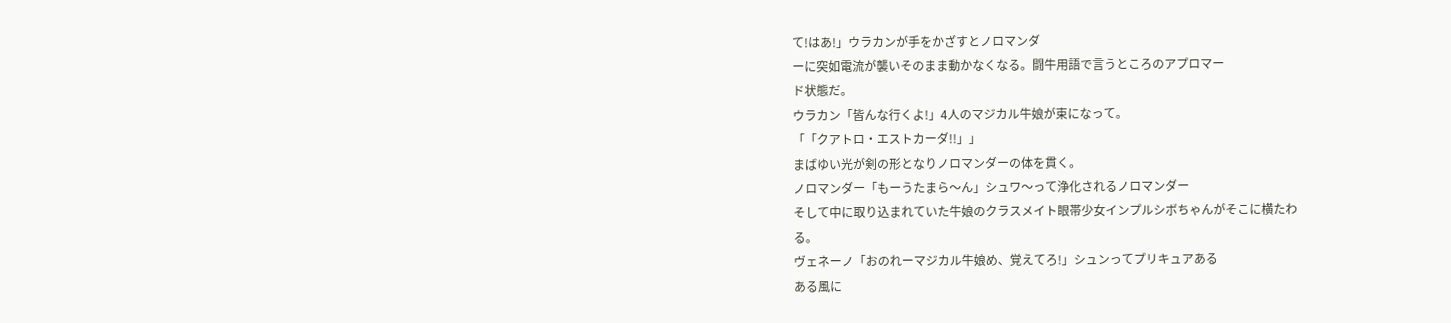て!はあ!」ウラカンが手をかざすとノロマンダ
ーに突如電流が襲いそのまま動かなくなる。闘牛用語で言うところのアプロマー
ド状態だ。
ウラカン「皆んな行くよ!」4人のマジカル牛娘が束になって。
「「クアトロ・エストカーダ!!」」
まばゆい光が剣の形となりノロマンダーの体を貫く。
ノロマンダー「もーうたまら〜ん」シュワ〜って浄化されるノロマンダー
そして中に取り込まれていた牛娘のクラスメイト眼帯少女インプルシボちゃんがそこに横たわ
る。
ヴェネーノ「おのれーマジカル牛娘め、覚えてろ!」シュンってプリキュアある
ある風に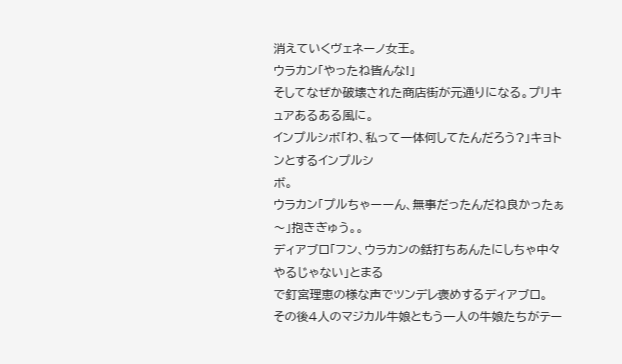消えていくヴェネーノ女王。
ウラカン「やったね皆んな!」
そしてなぜか破壊された商店街が元通りになる。プリキュアあるある風に。
インプルシボ「わ、私って一体何してたんだろう?」キョトンとするインプルシ
ボ。
ウラカン「プルちゃーーん、無事だったんだね良かったぁ〜」抱きぎゅう。。
ディアブロ「フン、ウラカンの銛打ちあんたにしちゃ中々やるじゃない」とまる
で釘宮理恵の様な声でツンデレ褒めするディアブロ。
その後4人のマジカル牛娘ともう一人の牛娘たちがテー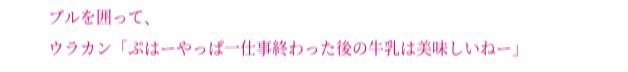ブルを囲って、
ウラカン「ぷはーやっぱ一仕事終わった後の牛乳は美味しいねー」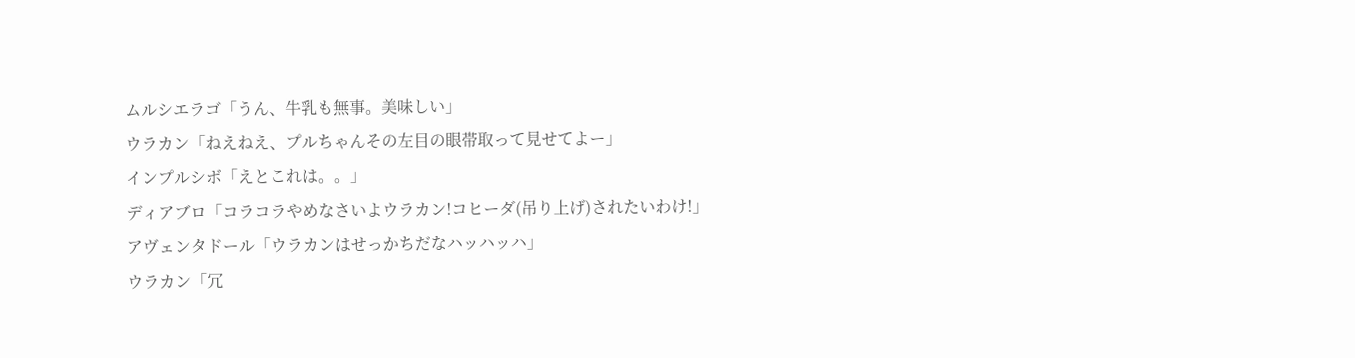ムルシエラゴ「うん、牛乳も無事。美味しい」
ウラカン「ねえねえ、プルちゃんその左目の眼帯取って見せてよー」
インプルシボ「えとこれは。。」
ディアブロ「コラコラやめなさいよウラカン!コヒーダ(吊り上げ)されたいわけ!」
アヴェンタドール「ウラカンはせっかちだなハッハッハ」
ウラカン「冗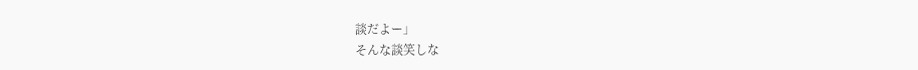談だよー」
そんな談笑しな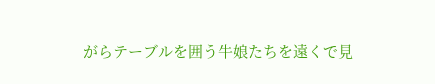がらテーブルを囲う牛娘たちを遠くで見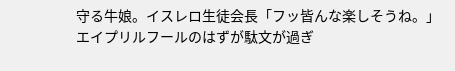守る牛娘。イスレロ生徒会長「フッ皆んな楽しそうね。」
エイプリルフールのはずが駄文が過ぎ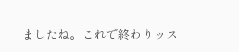ましたね。これで終わりッス